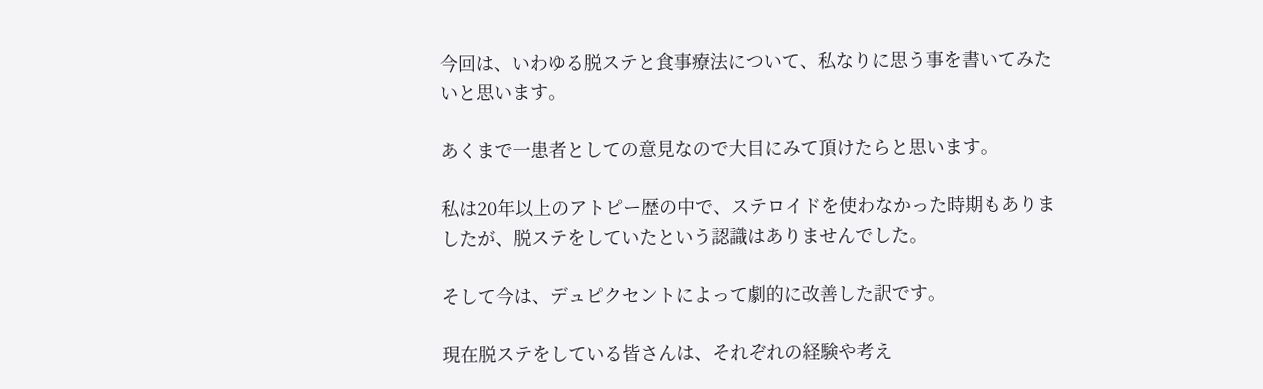今回は、いわゆる脱ステと食事療法について、私なりに思う事を書いてみたいと思います。

あくまで一患者としての意見なので大目にみて頂けたらと思います。

私は20年以上のアトピー歴の中で、ステロイドを使わなかった時期もありましたが、脱ステをしていたという認識はありませんでした。

そして今は、デュピクセントによって劇的に改善した訳です。

現在脱ステをしている皆さんは、それぞれの経験や考え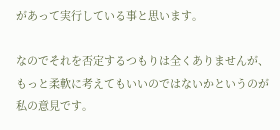があって実行している事と思います。

なのでそれを否定するつもりは全くありませんが、もっと柔軟に考えてもいいのではないかというのが私の意見です。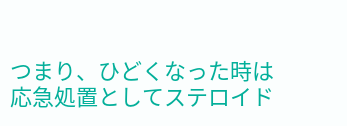つまり、ひどくなった時は応急処置としてステロイド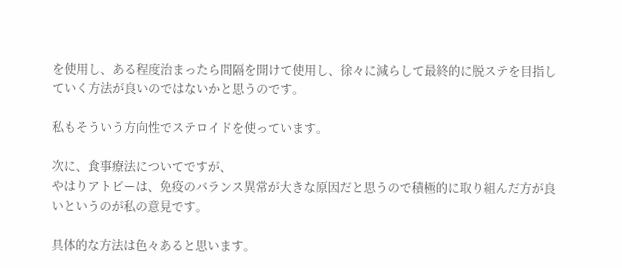を使用し、ある程度治まったら間隔を開けて使用し、徐々に減らして最終的に脱ステを目指していく方法が良いのではないかと思うのです。

私もそういう方向性でステロイドを使っています。

次に、食事療法についてですが、
やはりアトピーは、免疫のバランス異常が大きな原因だと思うので積極的に取り組んだ方が良いというのが私の意見です。

具体的な方法は色々あると思います。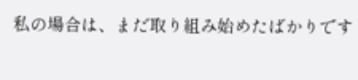私の場合は、まだ取り組み始めたばかりです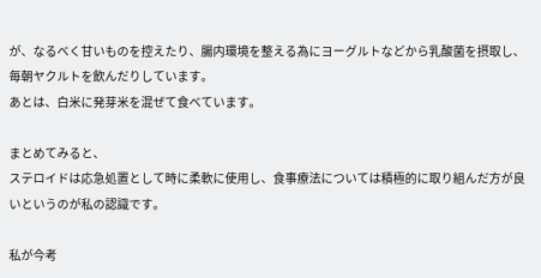が、なるべく甘いものを控えたり、腸内環境を整える為にヨーグルトなどから乳酸菌を摂取し、毎朝ヤクルトを飲んだりしています。
あとは、白米に発芽米を混ぜて食べています。

まとめてみると、
ステロイドは応急処置として時に柔軟に使用し、食事療法については積極的に取り組んだ方が良いというのが私の認識です。

私が今考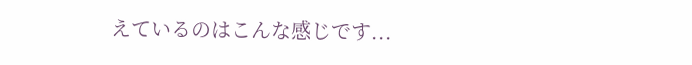えているのはこんな感じです...